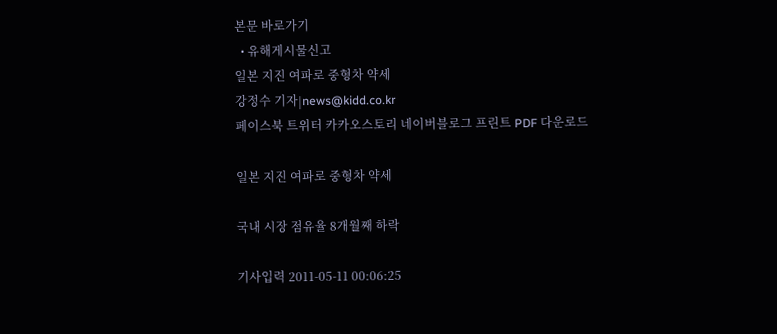본문 바로가기
  • 유해게시물신고
일본 지진 여파로 중형차 약세
강정수 기자|news@kidd.co.kr
페이스북 트위터 카카오스토리 네이버블로그 프린트 PDF 다운로드

일본 지진 여파로 중형차 약세

국내 시장 점유율 8개월째 하락

기사입력 2011-05-11 00:06:25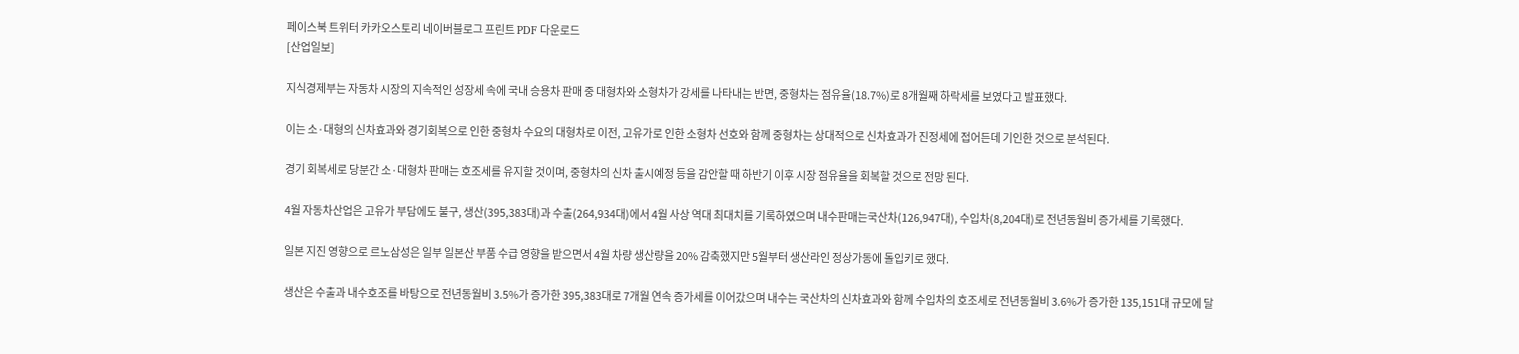페이스북 트위터 카카오스토리 네이버블로그 프린트 PDF 다운로드
[산업일보]

지식경제부는 자동차 시장의 지속적인 성장세 속에 국내 승용차 판매 중 대형차와 소형차가 강세를 나타내는 반면, 중형차는 점유율(18.7%)로 8개월째 하락세를 보였다고 발표했다.

이는 소·대형의 신차효과와 경기회복으로 인한 중형차 수요의 대형차로 이전, 고유가로 인한 소형차 선호와 함께 중형차는 상대적으로 신차효과가 진정세에 접어든데 기인한 것으로 분석된다.

경기 회복세로 당분간 소·대형차 판매는 호조세를 유지할 것이며, 중형차의 신차 출시예정 등을 감안할 때 하반기 이후 시장 점유율을 회복할 것으로 전망 된다.

4월 자동차산업은 고유가 부담에도 불구, 생산(395,383대)과 수출(264,934대)에서 4월 사상 역대 최대치를 기록하였으며 내수판매는국산차(126,947대), 수입차(8,204대)로 전년동월비 증가세를 기록했다.

일본 지진 영향으로 르노삼성은 일부 일본산 부품 수급 영향을 받으면서 4월 차량 생산량을 20% 감축했지만 5월부터 생산라인 정상가동에 돌입키로 했다.

생산은 수출과 내수호조를 바탕으로 전년동월비 3.5%가 증가한 395,383대로 7개월 연속 증가세를 이어갔으며 내수는 국산차의 신차효과와 함께 수입차의 호조세로 전년동월비 3.6%가 증가한 135,151대 규모에 달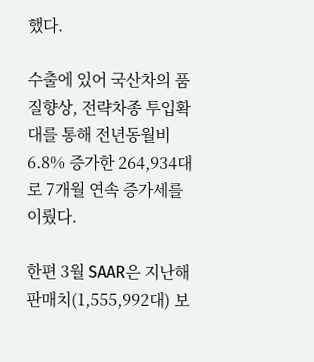했다.

수출에 있어 국산차의 품질향상, 전략차종 투입확대를 통해 전년동월비 6.8% 증가한 264,934대로 7개월 연속 증가세를 이뤘다.

한편 3월 SAAR은 지난해 판매치(1,555,992대) 보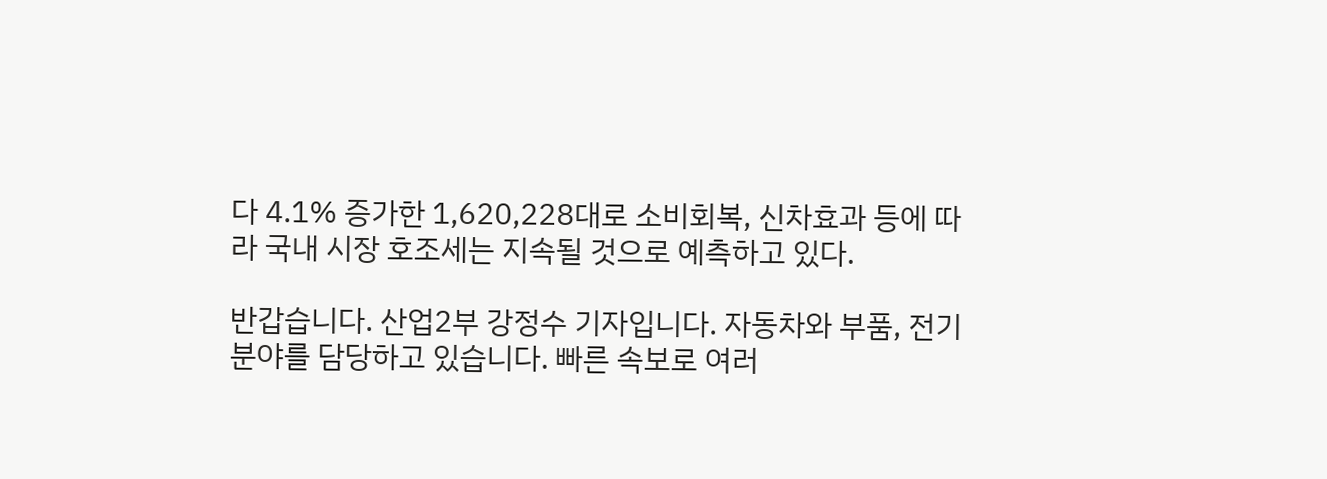다 4.1% 증가한 1,620,228대로 소비회복, 신차효과 등에 따라 국내 시장 호조세는 지속될 것으로 예측하고 있다.

반갑습니다. 산업2부 강정수 기자입니다. 자동차와 부품, 전기 분야를 담당하고 있습니다. 빠른 속보로 여러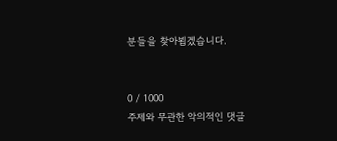분들을 찾아뵙겠습니다.


0 / 1000
주제와 무관한 악의적인 댓글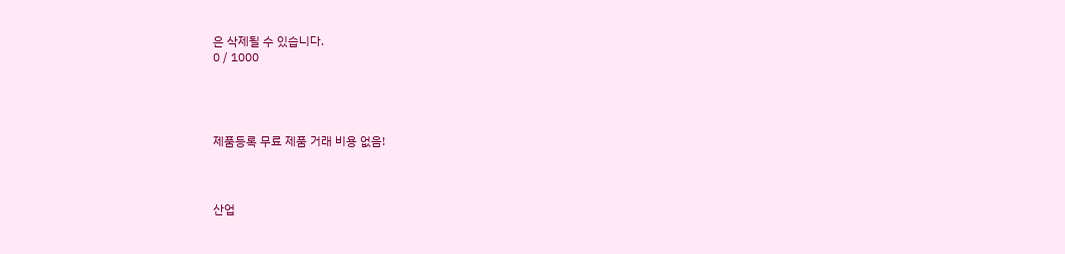은 삭제될 수 있습니다.
0 / 1000




제품등록 무료 제품 거래 비용 없음!



산업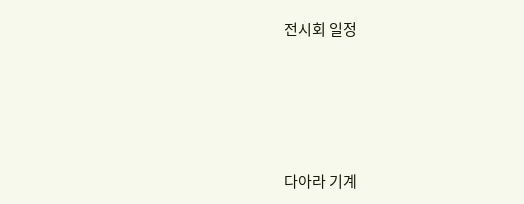전시회 일정




다아라 기계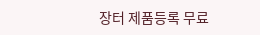장터 제품등록 무료